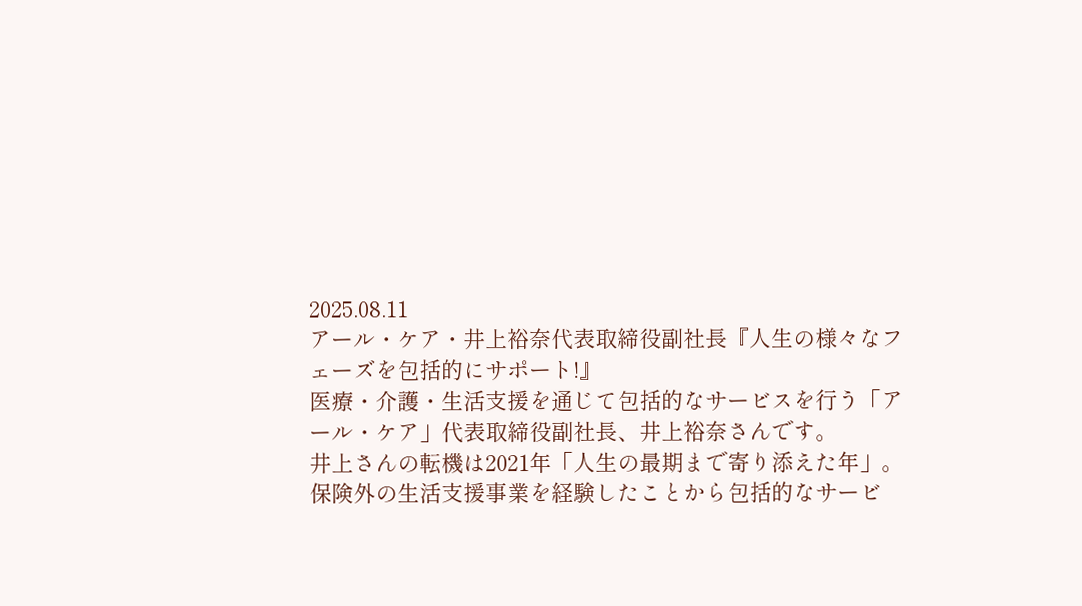2025.08.11
アール・ケア・井上裕奈代表取締役副社長『人生の様々なフェーズを包括的にサポート!』
医療・介護・生活支援を通じて包括的なサービスを行う「アール・ケア」代表取締役副社長、井上裕奈さんです。
井上さんの転機は2021年「人生の最期まで寄り添えた年」。
保険外の生活支援事業を経験したことから包括的なサービ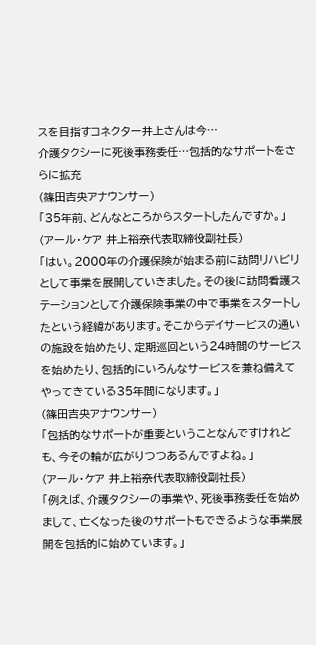スを目指すコネクター井上さんは今…
介護タクシーに死後事務委任…包括的なサポートをさらに拡充
(篠田吉央アナウンサー)
「35年前、どんなところからスタートしたんですか。」
(アール・ケア 井上裕奈代表取締役副社長)
「はい。2000年の介護保険が始まる前に訪問リハビリとして事業を展開していきました。その後に訪問看護ステーションとして介護保険事業の中で事業をスタートしたという経緯があります。そこからデイサービスの通いの施設を始めたり、定期巡回という24時間のサービスを始めたり、包括的にいろんなサービスを兼ね備えてやってきている35年間になります。」
(篠田吉央アナウンサー)
「包括的なサポートが重要ということなんですけれども、今その輪が広がりつつあるんですよね。」
(アール・ケア 井上裕奈代表取締役副社長)
「例えば、介護タクシーの事業や、死後事務委任を始めまして、亡くなった後のサポートもできるような事業展開を包括的に始めています。」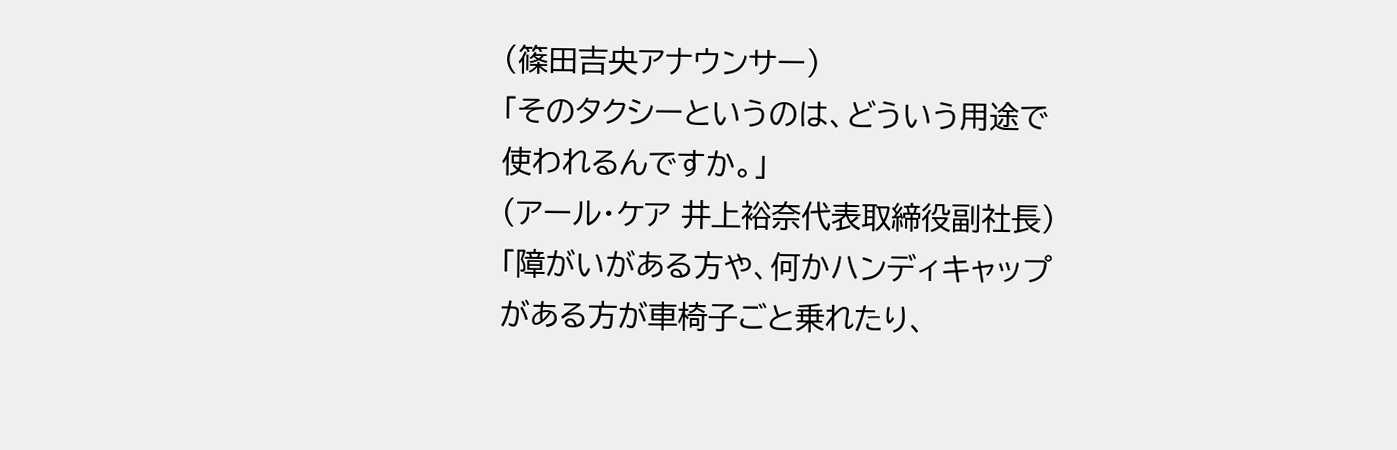(篠田吉央アナウンサー)
「そのタクシーというのは、どういう用途で使われるんですか。」
(アール・ケア 井上裕奈代表取締役副社長)
「障がいがある方や、何かハンディキャップがある方が車椅子ごと乗れたり、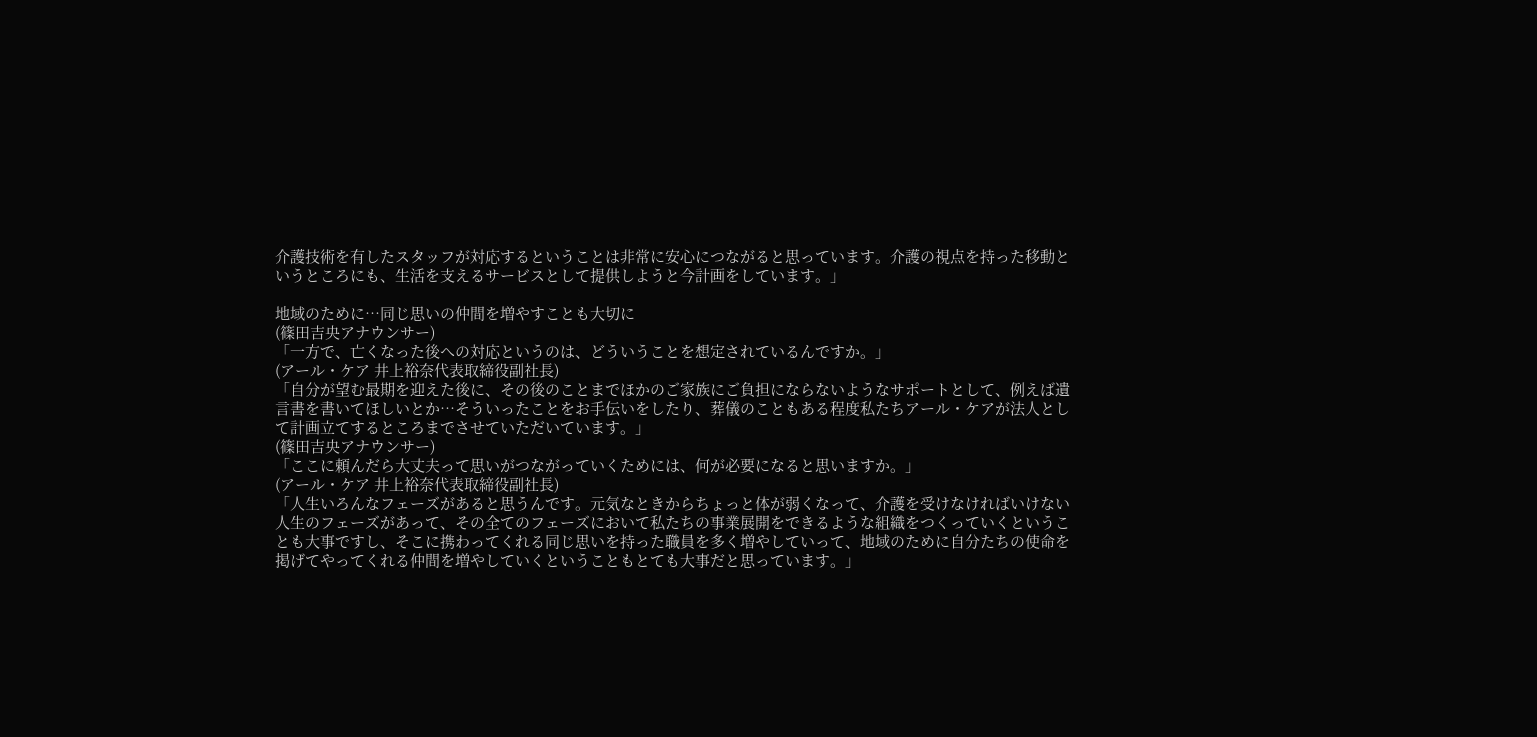介護技術を有したスタッフが対応するということは非常に安心につながると思っています。介護の視点を持った移動というところにも、生活を支えるサービスとして提供しようと今計画をしています。」

地域のために…同じ思いの仲間を増やすことも大切に
(篠田吉央アナウンサー)
「一方で、亡くなった後への対応というのは、どういうことを想定されているんですか。」
(アール・ケア 井上裕奈代表取締役副社長)
「自分が望む最期を迎えた後に、その後のことまでほかのご家族にご負担にならないようなサポートとして、例えば遺言書を書いてほしいとか…そういったことをお手伝いをしたり、葬儀のこともある程度私たちアール・ケアが法人として計画立てするところまでさせていただいています。」
(篠田吉央アナウンサー)
「ここに頼んだら大丈夫って思いがつながっていくためには、何が必要になると思いますか。」
(アール・ケア 井上裕奈代表取締役副社長)
「人生いろんなフェーズがあると思うんです。元気なときからちょっと体が弱くなって、介護を受けなければいけない人生のフェーズがあって、その全てのフェーズにおいて私たちの事業展開をできるような組織をつくっていくということも大事ですし、そこに携わってくれる同じ思いを持った職員を多く増やしていって、地域のために自分たちの使命を掲げてやってくれる仲間を増やしていくということもとても大事だと思っています。」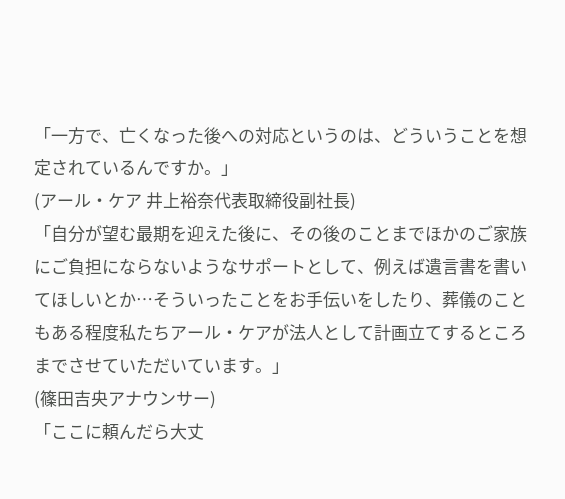「一方で、亡くなった後への対応というのは、どういうことを想定されているんですか。」
(アール・ケア 井上裕奈代表取締役副社長)
「自分が望む最期を迎えた後に、その後のことまでほかのご家族にご負担にならないようなサポートとして、例えば遺言書を書いてほしいとか…そういったことをお手伝いをしたり、葬儀のこともある程度私たちアール・ケアが法人として計画立てするところまでさせていただいています。」
(篠田吉央アナウンサー)
「ここに頼んだら大丈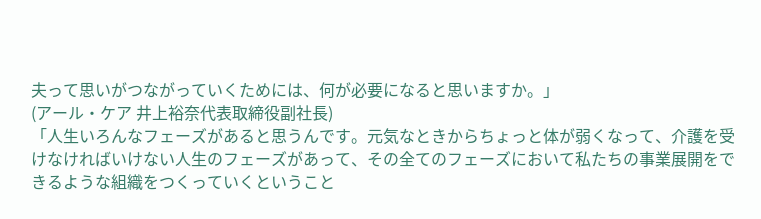夫って思いがつながっていくためには、何が必要になると思いますか。」
(アール・ケア 井上裕奈代表取締役副社長)
「人生いろんなフェーズがあると思うんです。元気なときからちょっと体が弱くなって、介護を受けなければいけない人生のフェーズがあって、その全てのフェーズにおいて私たちの事業展開をできるような組織をつくっていくということ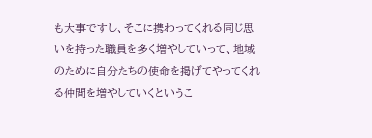も大事ですし、そこに携わってくれる同じ思いを持った職員を多く増やしていって、地域のために自分たちの使命を掲げてやってくれる仲間を増やしていくというこ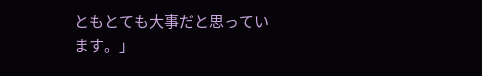ともとても大事だと思っています。」